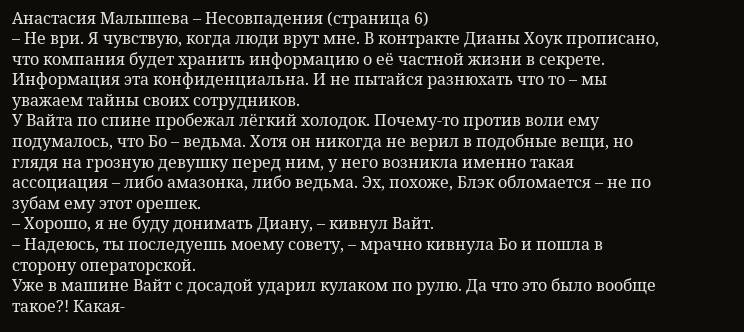Анастасия Малышева – Несовпадения (страница 6)
– Не ври. Я чувствую, когда люди врут мне. В контракте Дианы Хоук прописано, что компания будет хранить информацию о её частной жизни в секрете. Информация эта конфиденциальна. И не пытайся разнюхать что то – мы уважаем тайны своих сотрудников.
У Вайта по спине пробежал лёгкий холодок. Почему-то против воли ему подумалось, что Бо – ведьма. Хотя он никогда не верил в подобные вещи, но глядя на грозную девушку перед ним, у него возникла именно такая ассоциация – либо амазонка, либо ведьма. Эх, похоже, Блэк обломается – не по зубам ему этот орешек.
– Хорошо, я не буду донимать Диану, – кивнул Вайт.
– Надеюсь, ты последуешь моему совету, – мрачно кивнула Бо и пошла в сторону операторской.
Уже в машине Вайт с досадой ударил кулаком по рулю. Да что это было вообще такое?! Какая-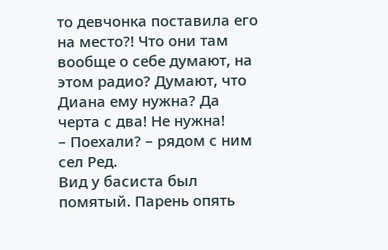то девчонка поставила его на место?! Что они там вообще о себе думают, на этом радио? Думают, что Диана ему нужна? Да черта с два! Не нужна!
– Поехали? – рядом с ним сел Ред.
Вид у басиста был помятый. Парень опять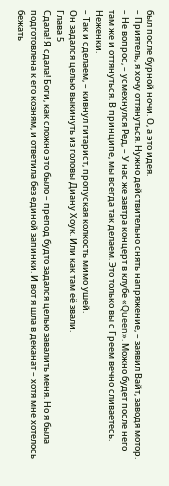был после бурной ночи. О, а это идея.
– Приятель, я хочу оттянуться. Нужно действительно снять напряжение, – заявил Вайт, заводя мотор.
– Не вопрос, – усмехнулся Ред, – У нас же завтра концерт в клубе «Queen». Можно будет после него там же и оттянуться. В принципе, мы всегда так делаем. Это только вы с Греем вечно сливаетесь. Неженки.
– Так и сделаем, – кивнул гитарист, пропуская колкость мимо ушей.
Он задался целью выкинуть из головы Диану Хоук. Или как там её звали.
Глава 5
Сдала! Я сдала! Боги, как сложно это было – препод будто задался целью завалить меня. Но я была подготовлена к его козням, и ответила без единой запинки. И вот я шла в деканат – хотя мне хотелось бежать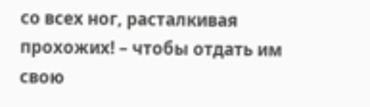со всех ног, расталкивая прохожих! – чтобы отдать им свою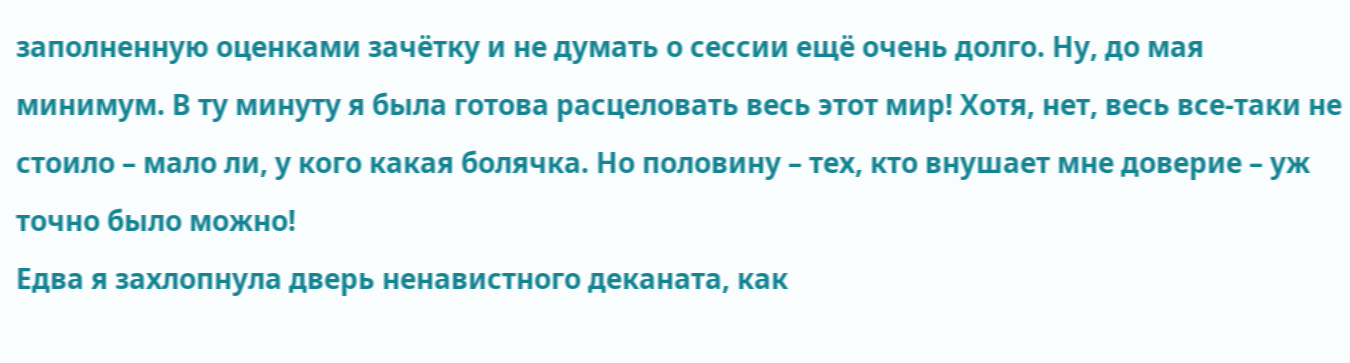заполненную оценками зачётку и не думать о сессии ещё очень долго. Ну, до мая минимум. В ту минуту я была готова расцеловать весь этот мир! Хотя, нет, весь все-таки не стоило – мало ли, у кого какая болячка. Но половину – тех, кто внушает мне доверие – уж точно было можно!
Едва я захлопнула дверь ненавистного деканата, как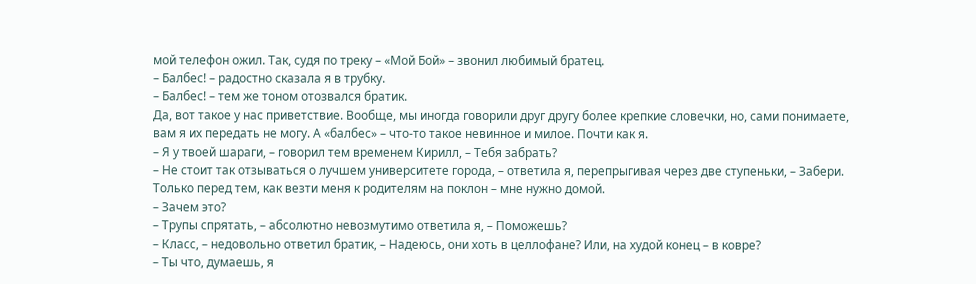мой телефон ожил. Так, судя по треку – «Мой Бой» – звонил любимый братец.
– Балбес! – радостно сказала я в трубку.
– Балбес! – тем же тоном отозвался братик.
Да, вот такое у нас приветствие. Вообще, мы иногда говорили друг другу более крепкие словечки, но, сами понимаете, вам я их передать не могу. А «балбес» – что-то такое невинное и милое. Почти как я.
– Я у твоей шараги, – говорил тем временем Кирилл, – Тебя забрать?
– Не стоит так отзываться о лучшем университете города, – ответила я, перепрыгивая через две ступеньки, – Забери. Только перед тем, как везти меня к родителям на поклон – мне нужно домой.
– Зачем это?
– Трупы спрятать, – абсолютно невозмутимо ответила я, – Поможешь?
– Класс, – недовольно ответил братик, – Надеюсь, они хоть в целлофане? Или, на худой конец – в ковре?
– Ты что, думаешь, я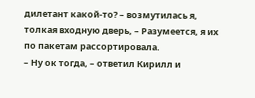дилетант какой-то? – возмутилась я, толкая входную дверь, – Разумеется, я их по пакетам рассортировала.
– Ну ок тогда, – ответил Кирилл и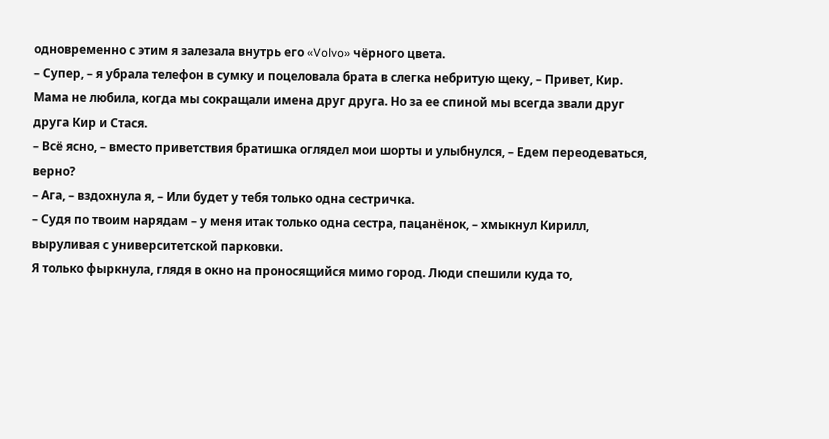одновременно с этим я залезала внутрь его «Volvo» чёрного цвета.
– Супер, – я убрала телефон в сумку и поцеловала брата в слегка небритую щеку, – Привет, Кир.
Мама не любила, когда мы сокращали имена друг друга. Но за ее спиной мы всегда звали друг друга Кир и Стася.
– Всё ясно, – вместо приветствия братишка оглядел мои шорты и улыбнулся, – Едем переодеваться, верно?
– Ага, – вздохнула я, – Или будет у тебя только одна сестричка.
– Судя по твоим нарядам – у меня итак только одна сестра, пацанёнок, – хмыкнул Кирилл, выруливая с университетской парковки.
Я только фыркнула, глядя в окно на проносящийся мимо город. Люди спешили куда то,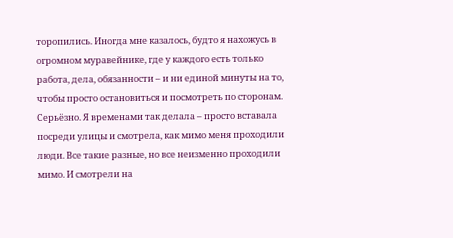торопились. Иногда мне казалось, будто я нахожусь в огромном муравейнике, где у каждого есть только работа, дела, обязанности – и ни единой минуты на то, чтобы просто остановиться и посмотреть по сторонам. Серьёзно. Я временами так делала – просто вставала посреди улицы и смотрела, как мимо меня проходили люди. Все такие разные, но все неизменно проходили мимо. И смотрели на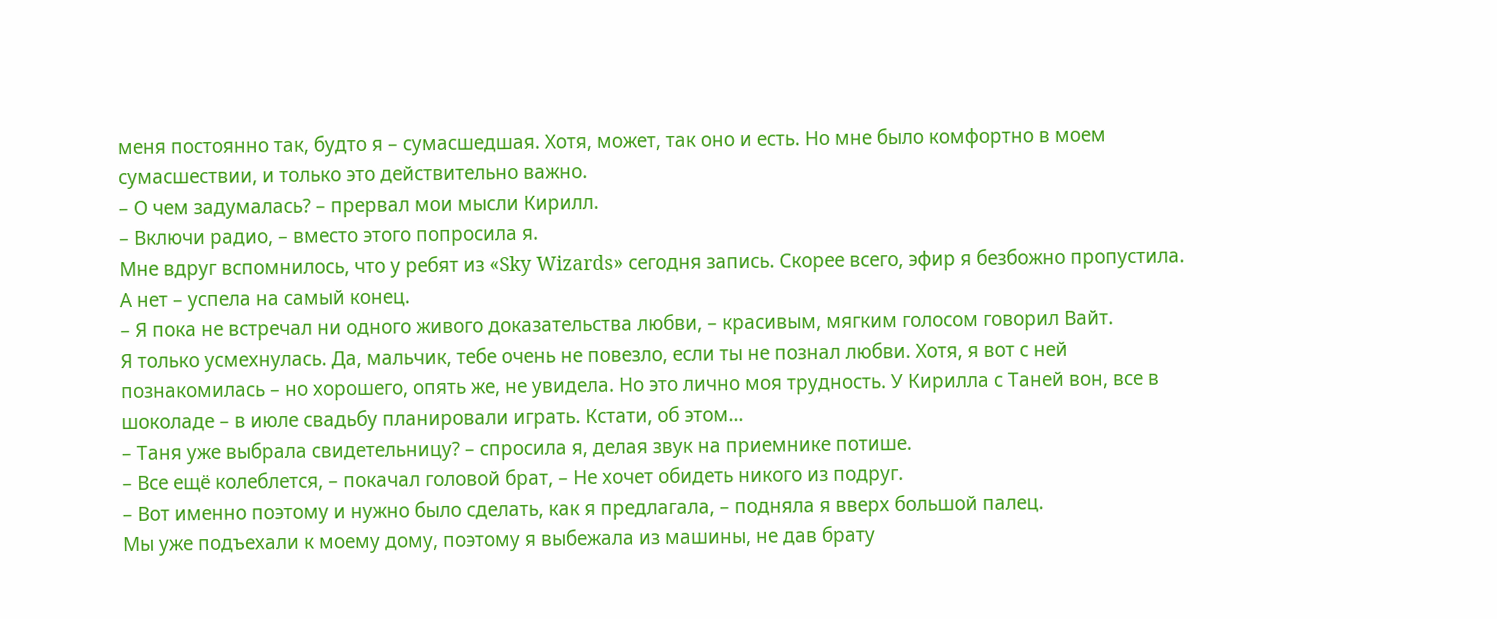меня постоянно так, будто я – сумасшедшая. Хотя, может, так оно и есть. Но мне было комфортно в моем сумасшествии, и только это действительно важно.
– О чем задумалась? – прервал мои мысли Кирилл.
– Включи радио, – вместо этого попросила я.
Мне вдруг вспомнилось, что у ребят из «Sky Wizards» сегодня запись. Скорее всего, эфир я безбожно пропустила. А нет – успела на самый конец.
– Я пока не встречал ни одного живого доказательства любви, – красивым, мягким голосом говорил Вайт.
Я только усмехнулась. Да, мальчик, тебе очень не повезло, если ты не познал любви. Хотя, я вот с ней познакомилась – но хорошего, опять же, не увидела. Но это лично моя трудность. У Кирилла с Таней вон, все в шоколаде – в июле свадьбу планировали играть. Кстати, об этом…
– Таня уже выбрала свидетельницу? – спросила я, делая звук на приемнике потише.
– Все ещё колеблется, – покачал головой брат, – Не хочет обидеть никого из подруг.
– Вот именно поэтому и нужно было сделать, как я предлагала, – подняла я вверх большой палец.
Мы уже подъехали к моему дому, поэтому я выбежала из машины, не дав брату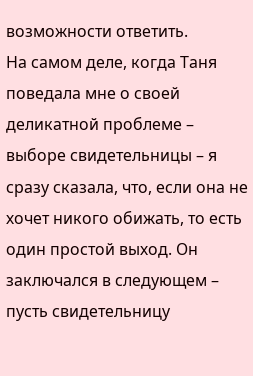возможности ответить.
На самом деле, когда Таня поведала мне о своей деликатной проблеме – выборе свидетельницы – я сразу сказала, что, если она не хочет никого обижать, то есть один простой выход. Он заключался в следующем – пусть свидетельницу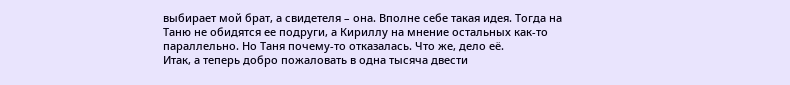выбирает мой брат, а свидетеля – она. Вполне себе такая идея. Тогда на Таню не обидятся ее подруги, а Кириллу на мнение остальных как-то параллельно. Но Таня почему-то отказалась. Что же, дело её.
Итак, а теперь добро пожаловать в одна тысяча двести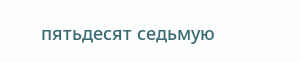пятьдесят седьмую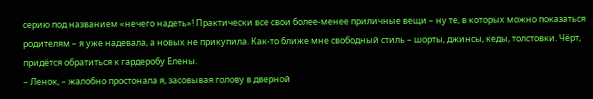серию под названием «нечего надеть»! Практически все свои более-менее приличные вещи – ну те, в которых можно показаться родителям – я уже надевала, а новых не прикупила. Как-то ближе мне свободный стиль – шорты, джинсы, кеды, толстовки. Чёрт, придётся обратиться к гардеробу Елены.
– Ленок, – жалобно простонала я, засовывая голову в дверной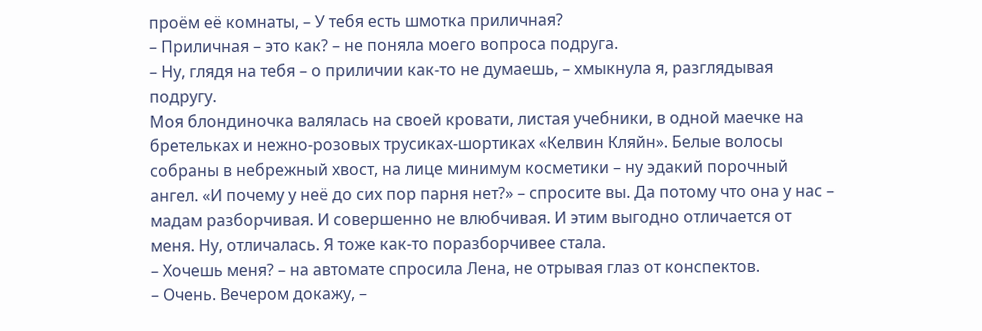проём её комнаты, – У тебя есть шмотка приличная?
– Приличная – это как? – не поняла моего вопроса подруга.
– Ну, глядя на тебя – о приличии как-то не думаешь, – хмыкнула я, разглядывая подругу.
Моя блондиночка валялась на своей кровати, листая учебники, в одной маечке на бретельках и нежно-розовых трусиках-шортиках «Келвин Кляйн». Белые волосы собраны в небрежный хвост, на лице минимум косметики – ну эдакий порочный ангел. «И почему у неё до сих пор парня нет?» – спросите вы. Да потому что она у нас – мадам разборчивая. И совершенно не влюбчивая. И этим выгодно отличается от меня. Ну, отличалась. Я тоже как-то поразборчивее стала.
– Хочешь меня? – на автомате спросила Лена, не отрывая глаз от конспектов.
– Очень. Вечером докажу, –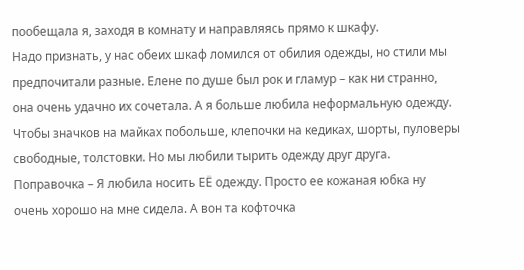пообещала я, заходя в комнату и направляясь прямо к шкафу.
Надо признать, у нас обеих шкаф ломился от обилия одежды, но стили мы предпочитали разные. Елене по душе был рок и гламур – как ни странно, она очень удачно их сочетала. А я больше любила неформальную одежду. Чтобы значков на майках побольше, клепочки на кедиках, шорты, пуловеры свободные, толстовки. Но мы любили тырить одежду друг друга. Поправочка – Я любила носить ЕЁ одежду. Просто ее кожаная юбка ну очень хорошо на мне сидела. А вон та кофточка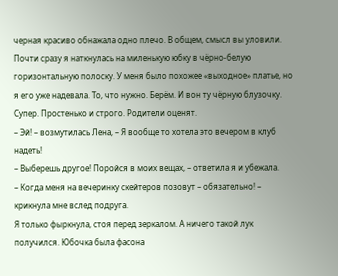черная красиво обнажала одно плечо. В общем, смысл вы уловили.
Почти сразу я наткнулась на миленькую юбку в чёрно-белую горизонтальную полоску. У меня было похожее «выходное» платье, но я его уже надевала. То, что нужно. Берём. И вон ту чёрную блузочку. Супер. Простенько и строго. Родители оценят.
– Эй! – возмутилась Лена, – Я вообще то хотела это вечером в клуб надеть!
– Выберешь другое! Поройся в моих вещах, – ответила я и убежала.
– Когда меня на вечеринку скейтеров позовут – обязательно! – крикнула мне вслед подруга.
Я только фыркнула, стоя перед зеркалом. А ничего такой лук получился. Юбочка была фасона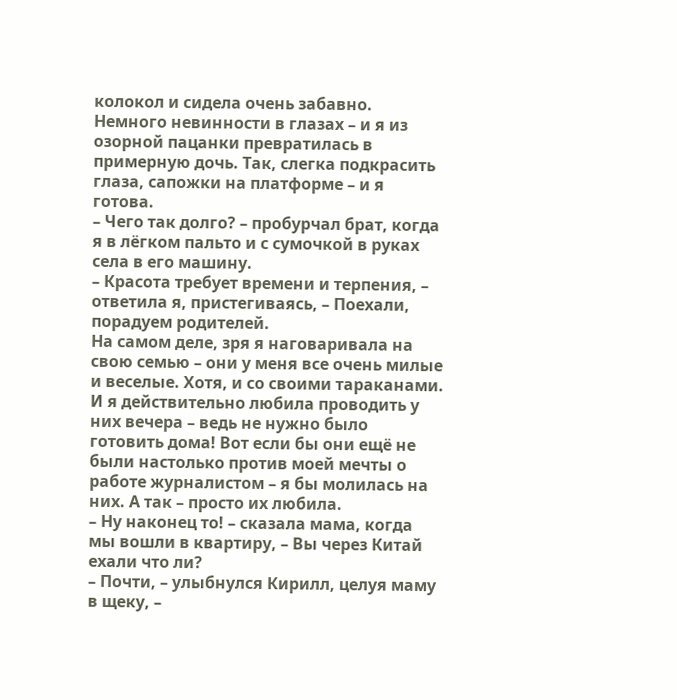колокол и сидела очень забавно. Немного невинности в глазах – и я из озорной пацанки превратилась в примерную дочь. Так, слегка подкрасить глаза, сапожки на платформе – и я готова.
– Чего так долго? – пробурчал брат, когда я в лёгком пальто и с сумочкой в руках села в его машину.
– Красота требует времени и терпения, – ответила я, пристегиваясь, – Поехали, порадуем родителей.
На самом деле, зря я наговаривала на свою семью – они у меня все очень милые и веселые. Хотя, и со своими тараканами. И я действительно любила проводить у них вечера – ведь не нужно было готовить дома! Вот если бы они ещё не были настолько против моей мечты о работе журналистом – я бы молилась на них. А так – просто их любила.
– Ну наконец то! – сказала мама, когда мы вошли в квартиру, – Вы через Китай ехали что ли?
– Почти, – улыбнулся Кирилл, целуя маму в щеку, –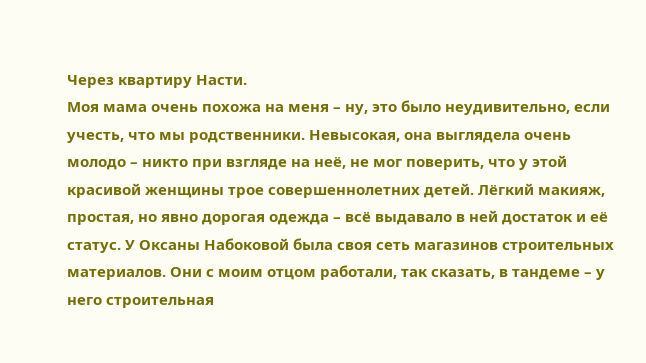Через квартиру Насти.
Моя мама очень похожа на меня – ну, это было неудивительно, если учесть, что мы родственники. Невысокая, она выглядела очень молодо – никто при взгляде на неё, не мог поверить, что у этой красивой женщины трое совершеннолетних детей. Лёгкий макияж, простая, но явно дорогая одежда – всё выдавало в ней достаток и её статус. У Оксаны Набоковой была своя сеть магазинов строительных материалов. Они с моим отцом работали, так сказать, в тандеме – у него строительная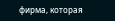фирма, которая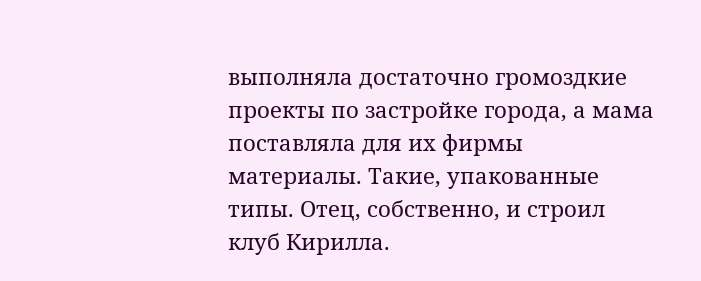выполняла достаточно громоздкие проекты по застройке города, а мама поставляла для их фирмы материалы. Такие, упакованные типы. Отец, собственно, и строил клуб Кирилла.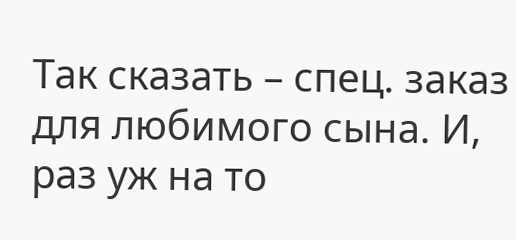Так сказать – спец. заказ для любимого сына. И, раз уж на то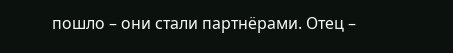пошло – они стали партнёрами. Отец –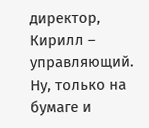директор, Кирилл – управляющий. Ну, только на бумаге и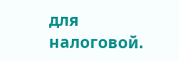для налоговой.